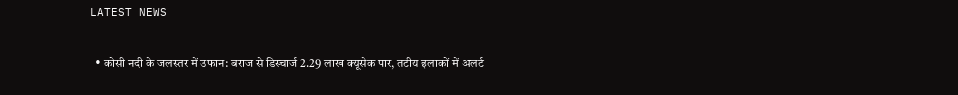LATEST NEWS

  • कोसी नदी के जलस्तर में उफान: बराज से डिस्चार्ज 2.29 लाख क्यूसेक पार, तटीय इलाकों में अलर्ट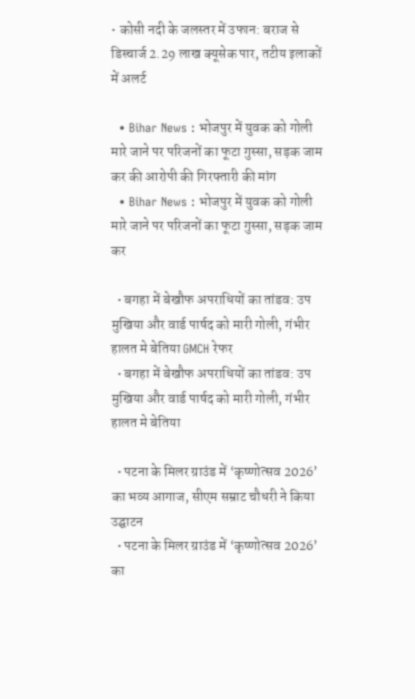• कोसी नदी के जलस्तर में उफान: बराज से डिस्चार्ज 2.29 लाख क्यूसेक पार, तटीय इलाकों में अलर्ट

  • Bihar News : भोजपुर में युवक को गोली मारे जाने पर परिजनों का फूटा गुस्सा, सड़क जाम कर की आरोपी की गिरफ्तारी की मांग
  • Bihar News : भोजपुर में युवक को गोली मारे जाने पर परिजनों का फूटा गुस्सा, सड़क जाम कर

  • बगहा में बेखौफ अपराधियों का तांडव: उप मुखिया और वार्ड पार्षद को मारी गोली, गंभीर हालत मे बेतिया GMCH रेफर
  • बगहा में बेखौफ अपराधियों का तांडव: उप मुखिया और वार्ड पार्षद को मारी गोली, गंभीर हालत मे बेतिया

  • पटना के मिलर ग्राउंड में ‘कृष्णोत्सव 2026’ का भव्य आगाज, सीएम सम्राट चौधरी ने किया उद्घाटन
  • पटना के मिलर ग्राउंड में ‘कृष्णोत्सव 2026’ का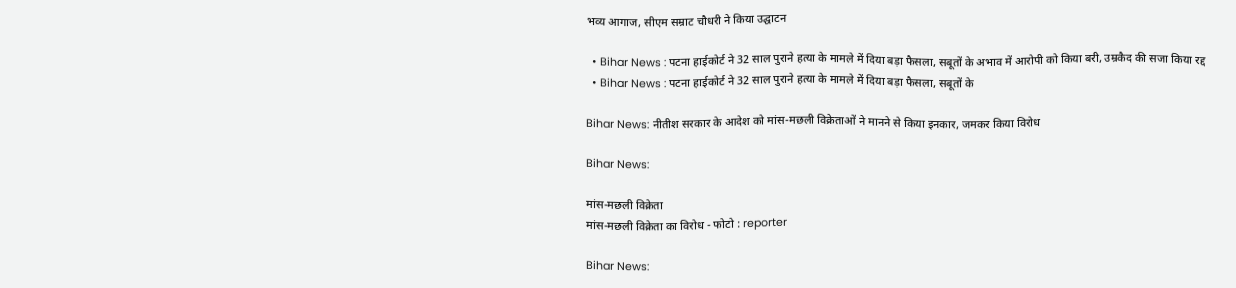भव्य आगाज, सीएम सम्राट चौधरी ने किया उद्घाटन

  • Bihar News : पटना हाईकोर्ट ने 32 साल पुराने हत्या के मामले में दिया बड़ा फैसला, सबूतों के अभाव में आरोपी को किया बरी, उम्रकैद की सजा किया रद्द
  • Bihar News : पटना हाईकोर्ट ने 32 साल पुराने हत्या के मामले में दिया बड़ा फैसला, सबूतों के

Bihar News: नीतीश सरकार के आदेश को मांस-मछली विक्रेताओं ने मानने से किया इनकार, जमकर किया विरोध

Bihar News:

मांस-मछली विक्रेता
मांस-मछली विक्रेता का विरोध - फोटो : reporter

Bihar News: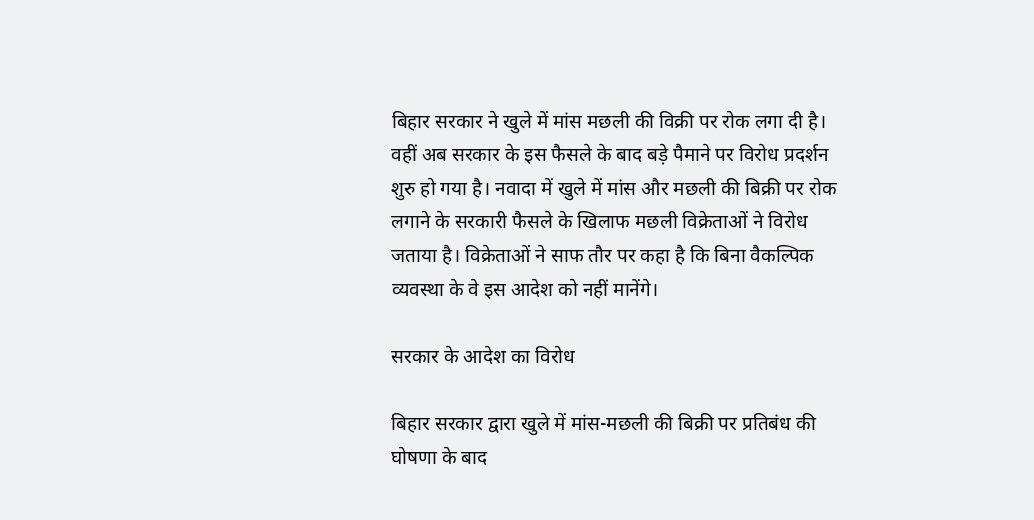बिहार सरकार ने खुले में मांस मछली की विक्री पर रोक लगा दी है। वहीं अब सरकार के इस फैसले के बाद बड़े पैमाने पर विरोध प्रदर्शन शुरु हो गया है। नवादा में खुले में मांस और मछली की बिक्री पर रोक लगाने के सरकारी फैसले के खिलाफ मछली विक्रेताओं ने विरोध जताया है। विक्रेताओं ने साफ तौर पर कहा है कि बिना वैकल्पिक व्यवस्था के वे इस आदेश को नहीं मानेंगे।

सरकार के आदेश का विरोध

बिहार सरकार द्वारा खुले में मांस-मछली की बिक्री पर प्रतिबंध की घोषणा के बाद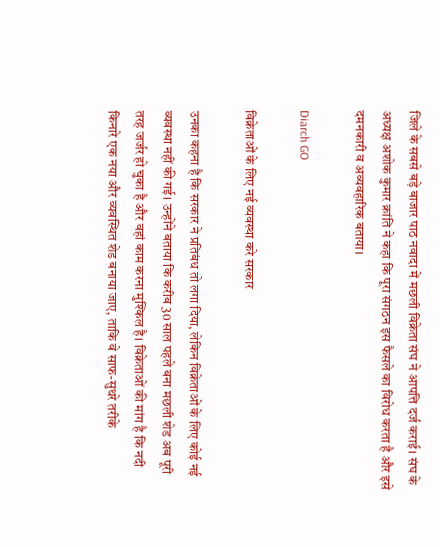जिले के सबसे बड़े बाजार पाठ नवादा में मछली विक्रेता संघ ने आपत्ति दर्ज कराई। संघ के अध्यक्ष अशोक कुमार क्रांति ने कहा कि पूरा संगठन इस फैसले का विरोध करता है और इसे दमनकारी व अव्यवहारिक बताया।

Diarch GO

विक्रेताओं के लिए नई व्यवस्था करे सरकार

उनका कहना है कि सरकार ने प्रतिबंध तो लगा दिया, लेकिन विक्रेताओं के लिए कोई नई व्यवस्था नहीं की गई। उन्होंने बताया कि करीब 30 साल पहले बना मछली शेड अब पूरी तरह जर्जर हो चुका है और वहां काम करना मुश्किल है। विक्रेताओं की मांग है कि नदी किनारे एक नया और व्यवस्थित शेड बनाया जाए, ताकि वे साफ-सुथरे तरीके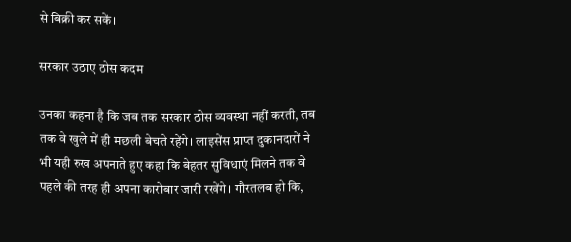से बिक्री कर सकें।

सरकार उठाए ठोस कदम

उनका कहना है कि जब तक सरकार ठोस व्यवस्था नहीं करती, तब तक वे खुले में ही मछली बेचते रहेंगे। लाइसेंस प्राप्त दुकानदारों ने भी यही रुख अपनाते हुए कहा कि बेहतर सुविधाएं मिलने तक वे पहले की तरह ही अपना कारोबार जारी रखेंगे। गौरतलब हो कि,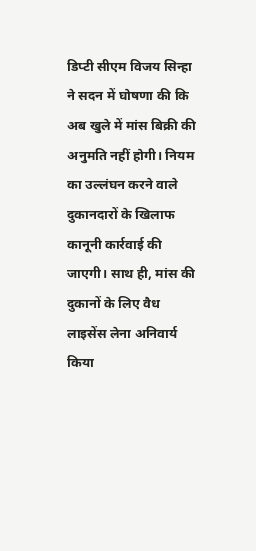डिप्टी सीएम विजय सिन्हा ने सदन में घोषणा की कि अब खुले में मांस बिक्री की अनुमति नहीं होगी। नियम का उल्लंघन करने वाले दुकानदारों के खिलाफ कानूनी कार्रवाई की जाएगी। साथ ही, मांस की दुकानों के लिए वैध लाइसेंस लेना अनिवार्य किया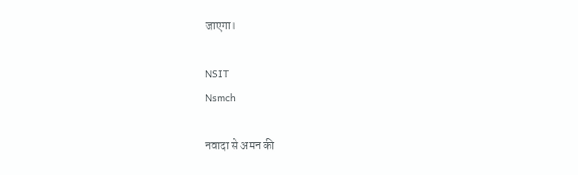जाएगा।

NSIT
Nsmch

नवादा से अमन की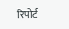रिपोर्ट